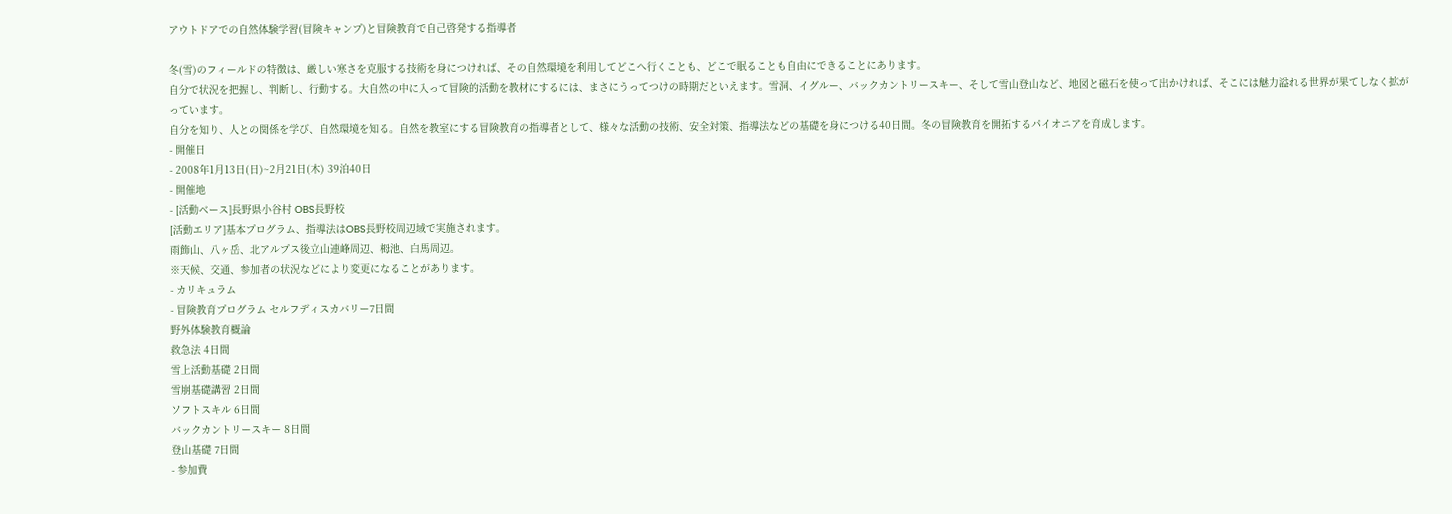アウトドアでの自然体験学習(冒険キャンプ)と冒険教育で自己啓発する指導者

冬(雪)のフィールドの特徴は、厳しい寒さを克服する技術を身につければ、その自然環境を利用してどこへ行くことも、どこで眠ることも自由にできることにあります。
自分で状況を把握し、判断し、行動する。大自然の中に入って冒険的活動を教材にするには、まさにうってつけの時期だといえます。雪洞、イグルー、バックカントリースキー、そして雪山登山など、地図と磁石を使って出かければ、そこには魅力溢れる世界が果てしなく拡がっています。
自分を知り、人との関係を学び、自然環境を知る。自然を教室にする冒険教育の指導者として、様々な活動の技術、安全対策、指導法などの基礎を身につける40日間。冬の冒険教育を開拓するパイオニアを育成します。
- 開催日
- 2008年1月13日(日)~2月21日(木) 39泊40日
- 開催地
- [活動ベース]長野県小谷村 OBS長野校
[活動エリア]基本プログラム、指導法はOBS長野校周辺域で実施されます。
雨飾山、八ヶ岳、北アルプス後立山連峰周辺、栂池、白馬周辺。
※天候、交通、参加者の状況などにより変更になることがあります。
- カリキュラム
- 冒険教育プログラム セルフディスカバリー7日間
野外体験教育概論
救急法 4日間
雪上活動基礎 2日間
雪崩基礎講習 2日間
ソフトスキル 6日間
バックカントリースキー 8日間
登山基礎 7日間
- 参加費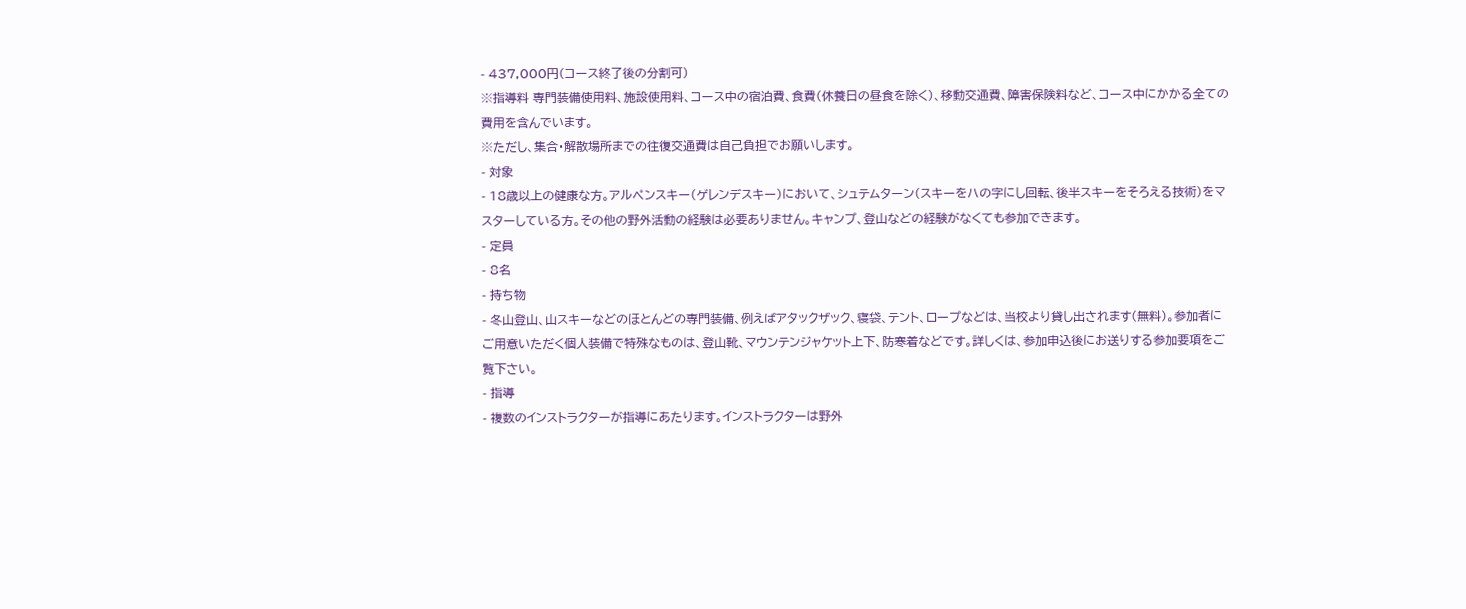- 437,000円(コース終了後の分割可)
※指導料 専門装備使用料、施設使用料、コース中の宿泊費、食費(休養日の昼食を除く)、移動交通費、障害保険料など、コース中にかかる全ての費用を含んでいます。
※ただし、集合・解散場所までの往復交通費は自己負担でお願いします。
- 対象
- 18歳以上の健康な方。アルペンスキー(ゲレンデスキー)において、シュテムターン(スキーをハの字にし回転、後半スキーをそろえる技術)をマスターしている方。その他の野外活動の経験は必要ありません。キャンプ、登山などの経験がなくても参加できます。
- 定員
- 8名
- 持ち物
- 冬山登山、山スキーなどのほとんどの専門装備、例えばアタックザック、寝袋、テント、ロープなどは、当校より貸し出されます(無料)。参加者にご用意いただく個人装備で特殊なものは、登山靴、マウンテンジャケット上下、防寒着などです。詳しくは、参加申込後にお送りする参加要項をご覧下さい。
- 指導
- 複数のインストラクターが指導にあたります。インストラクターは野外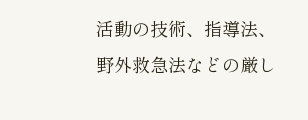活動の技術、指導法、野外救急法などの厳し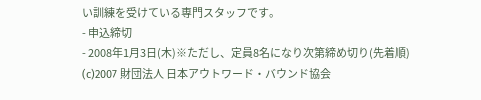い訓練を受けている専門スタッフです。
- 申込締切
- 2008年1月3日(木)※ただし、定員8名になり次第締め切り(先着順)
(c)2007 財団法人 日本アウトワード・バウンド協会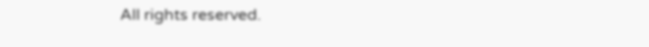All rights reserved.